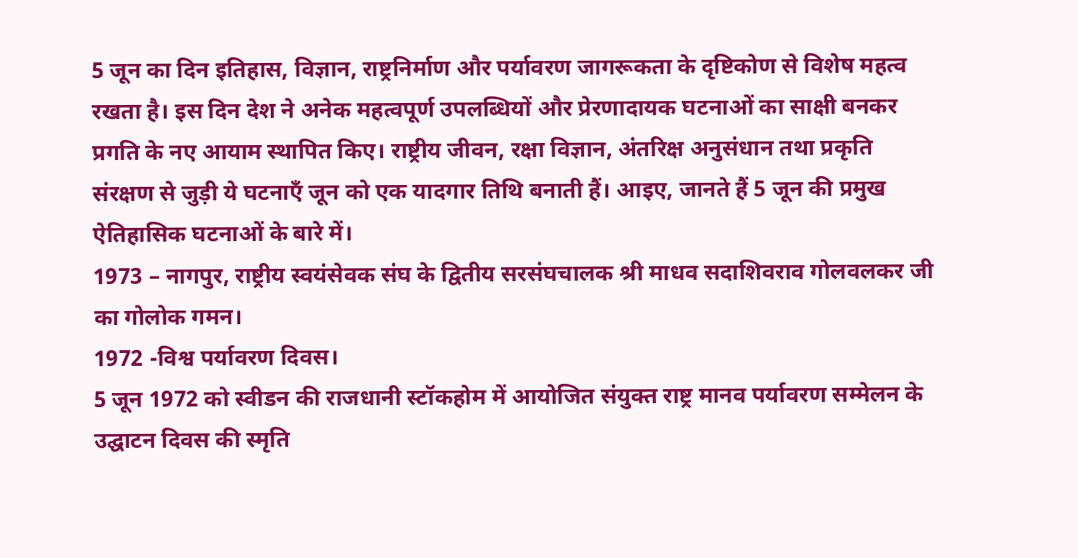5 जून का दिन इतिहास, विज्ञान, राष्ट्रनिर्माण और पर्यावरण जागरूकता के दृष्टिकोण से विशेष महत्व रखता है। इस दिन देश ने अनेक महत्वपूर्ण उपलब्धियों और प्रेरणादायक घटनाओं का साक्षी बनकर प्रगति के नए आयाम स्थापित किए। राष्ट्रीय जीवन, रक्षा विज्ञान, अंतरिक्ष अनुसंधान तथा प्रकृति संरक्षण से जुड़ी ये घटनाएँ जून को एक यादगार तिथि बनाती हैं। आइए, जानते हैं 5 जून की प्रमुख ऐतिहासिक घटनाओं के बारे में।
1973 – नागपुर, राष्ट्रीय स्वयंसेवक संघ के द्वितीय सरसंघचालक श्री माधव सदाशिवराव गोलवलकर जी का गोलोक गमन।
1972 -विश्व पर्यावरण दिवस।
5 जून 1972 को स्वीडन की राजधानी स्टॉकहोम में आयोजित संयुक्त राष्ट्र मानव पर्यावरण सम्मेलन के उद्घाटन दिवस की स्मृति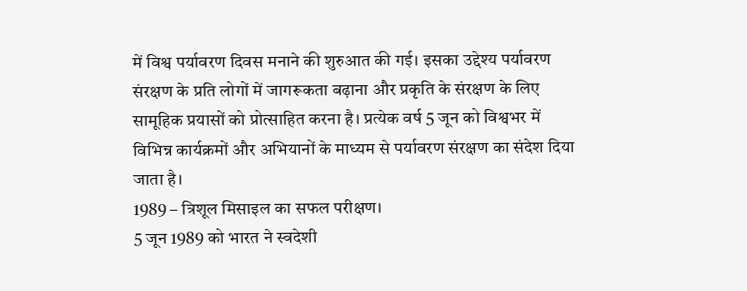में विश्व पर्यावरण दिवस मनाने की शुरुआत की गई। इसका उद्देश्य पर्यावरण संरक्षण के प्रति लोगों में जागरूकता बढ़ाना और प्रकृति के संरक्षण के लिए सामूहिक प्रयासों को प्रोत्साहित करना है। प्रत्येक वर्ष 5 जून को विश्वभर में विभिन्न कार्यक्रमों और अभियानों के माध्यम से पर्यावरण संरक्षण का संदेश दिया जाता है।
1989 – त्रिशूल मिसाइल का सफल परीक्षण।
5 जून 1989 को भारत ने स्वदेशी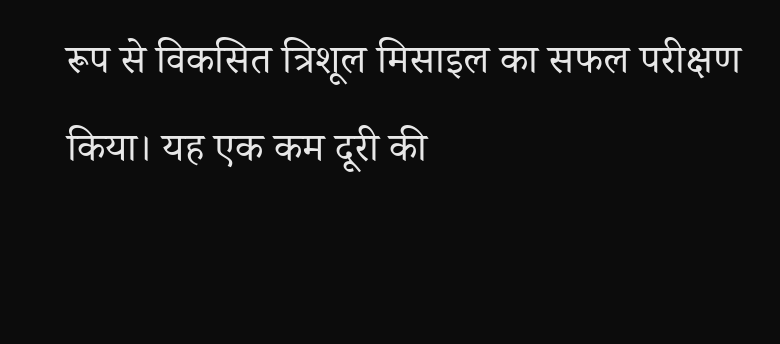रूप से विकसित त्रिशूल मिसाइल का सफल परीक्षण किया। यह एक कम दूरी की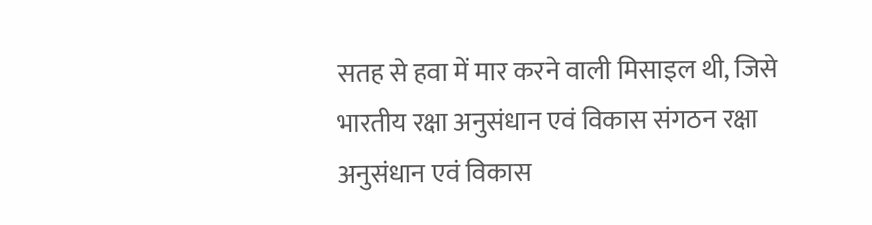सतह से हवा में मार करने वाली मिसाइल थी, जिसे भारतीय रक्षा अनुसंधान एवं विकास संगठन रक्षा अनुसंधान एवं विकास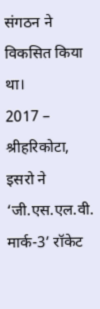संगठन ने विकसित किया था।
2017 – श्रीहरिकोटा, इसरो ने ‘जी.एस.एल.वी. मार्क-3’ रॉकेट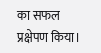का सफल प्रक्षेपण किया।